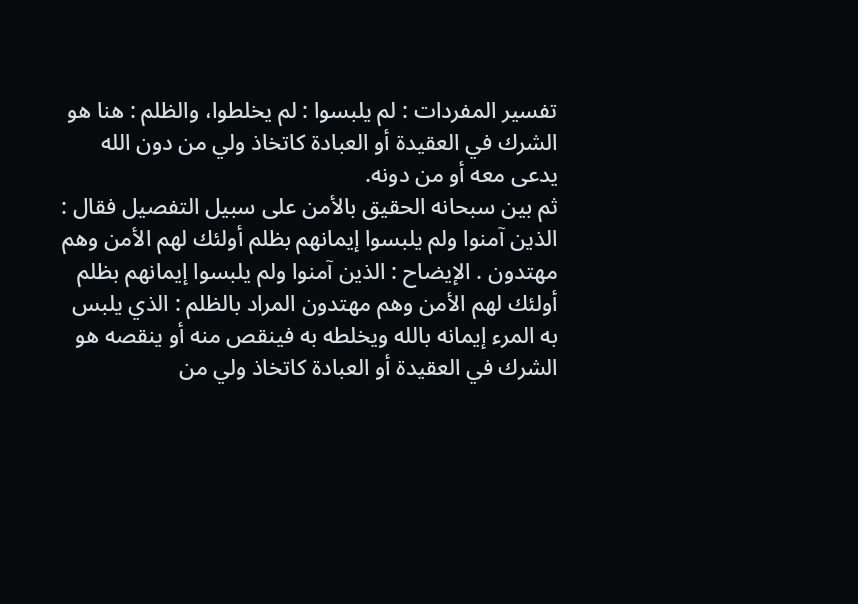تفسير المفردات : لم يلبسوا : لم يخلطوا، والظلم : هنا هو الشرك في العقيدة أو العبادة كاتخاذ ولي من دون الله يدعى معه أو من دونه.
ثم بين سبحانه الحقيق بالأمن على سبيل التفصيل فقال : الذين آمنوا ولم يلبسوا إيمانهم بظلم أولئك لهم الأمن وهم مهتدون . الإيضاح : الذين آمنوا ولم يلبسوا إيمانهم بظلم أولئك لهم الأمن وهم مهتدون المراد بالظلم : الذي يلبس به المرء إيمانه بالله ويخلطه به فينقص منه أو ينقصه هو الشرك في العقيدة أو العبادة كاتخاذ ولي من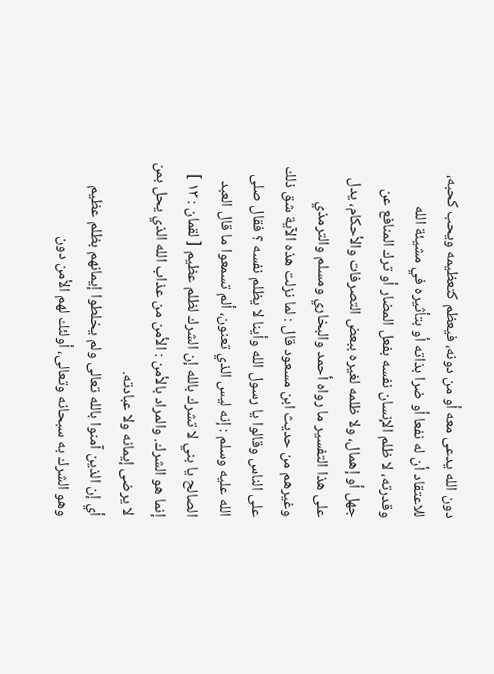دون الله يدعى معه أو من دونه، فيعظم كتعظيمه ويحب كحبه، للاعتقاد أن له نفعا أو ضرا بذاته أو بتأثيره في مشيئة الله وقدرته، لا ظلم الإنسان نفسه بفعل المضار أو ترك المنافع عن جهل أو إهمال، ولا ظلمه لغيره ببعض التصرفات والأحكام، يدل على هذا التفسير ما رواه أحمد والبخاري ومسلم والترمذي وغيرهم من حديث ابن مسعود قال : لما نزلت هذه الآية شق ذلك على الناس وقالوا يا رسول الله وأينا لا يظلم نفسه ؟ فقال صلى الله عليه وسلم : إنه ليس الذي تعنون، ألم تسمعوا ما قال العبد الصالح يا بني لا تشرك بالله إن الشرك لظلم عظيم [ لقمان : ١٣ ] إنما هو الشرك. والمراد بالأمن : الأمن من عذاب الله الذي يحل بمن لا يرضى إيمانه ولا عبادته.
أي إن الذين آمنوا بالله تعالى ولم يخلطوا إيمانهم بظلم عظيم وهو الشرك به سبحانه وتعالى، أولئك لهم الأمن دون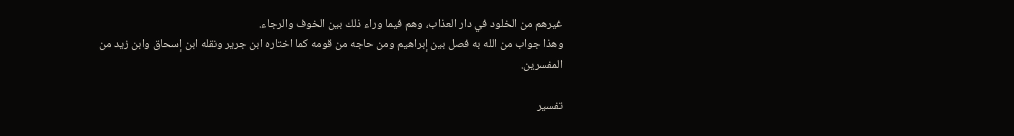غيرهم من الخلود في دار العذاب، وهم فيما وراء ذلك بين الخوف والرجاء.
وهذا جواب من الله به فصل بين إبراهيم ومن حاجه من قومه كما اختاره ابن جرير ونقله ابن إسحاق وابن زيد من المفسرين.

تفسير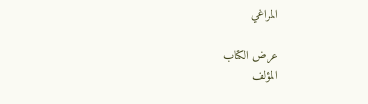المراغي

عرض الكتاب
المؤلف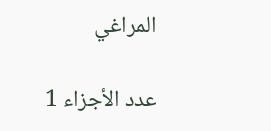المراغي

عدد الأجزاء 1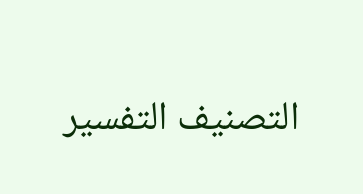التصنيف التفسير